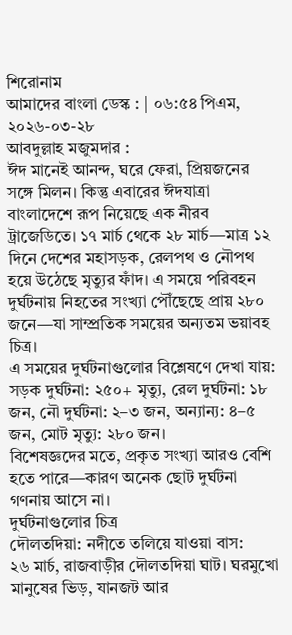শিরোনাম
আমাদের বাংলা ডেস্ক : | ০৬:৫৪ পিএম, ২০২৬-০৩-২৮
আবদুল্লাহ মজুমদার :
ঈদ মানেই আনন্দ, ঘরে ফেরা, প্রিয়জনের সঙ্গে মিলন। কিন্তু এবারের ঈদযাত্রা বাংলাদেশে রূপ নিয়েছে এক নীরব ট্রাজেডিতে। ১৭ মার্চ থেকে ২৮ মার্চ—মাত্র ১২ দিনে দেশের মহাসড়ক, রেলপথ ও নৌপথ হয়ে উঠেছে মৃত্যুর ফাঁদ। এ সময়ে পরিবহন দুর্ঘটনায় নিহতের সংখ্যা পৌঁছেছে প্রায় ২৮০ জনে—যা সাম্প্রতিক সময়ের অন্যতম ভয়াবহ চিত্র।
এ সময়ের দুর্ঘটনাগুলোর বিশ্লেষণে দেখা যায়:
সড়ক দুর্ঘটনা: ২৫০+ মৃত্যু, রেল দুর্ঘটনা: ১৮ জন, নৌ দুর্ঘটনা: ২–৩ জন, অন্যান্য: ৪–৫ জন, মোট মৃত্যু: ২৮০ জন।
বিশেষজ্ঞদের মতে, প্রকৃত সংখ্যা আরও বেশি হতে পারে—কারণ অনেক ছোট দুর্ঘটনা গণনায় আসে না।
দুর্ঘটনাগুলোর চিত্র
দৌলতদিয়া: নদীতে তলিয়ে যাওয়া বাস:
২৬ মার্চ, রাজবাড়ীর দৌলতদিয়া ঘাট। ঘরমুখো মানুষের ভিড়, যানজট আর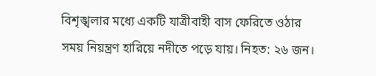বিশৃঙ্খলার মধ্যে একটি যাত্রীবাহী বাস ফেরিতে ওঠার সময় নিয়ন্ত্রণ হারিয়ে নদীতে পড়ে যায়। নিহত: ২৬ জন।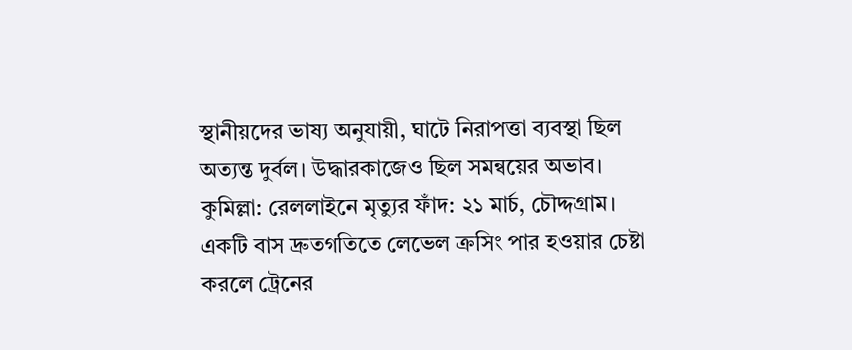স্থানীয়দের ভাষ্য অনুযায়ী, ঘাটে নিরাপত্তা ব্যবস্থা ছিল অত্যন্ত দুর্বল। উদ্ধারকাজেও ছিল সমন্বয়ের অভাব।
কুমিল্লা: রেললাইনে মৃত্যুর ফাঁদ: ২১ মার্চ, চৌদ্দগ্রাম। একটি বাস দ্রুতগতিতে লেভেল ক্রসিং পার হওয়ার চেষ্টা করলে ট্রেনের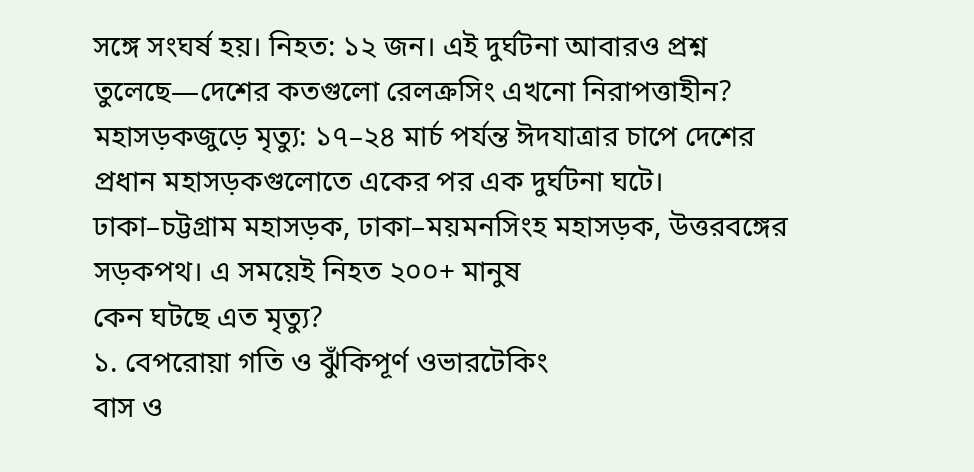সঙ্গে সংঘর্ষ হয়। নিহত: ১২ জন। এই দুর্ঘটনা আবারও প্রশ্ন তুলেছে—দেশের কতগুলো রেলক্রসিং এখনো নিরাপত্তাহীন?
মহাসড়কজুড়ে মৃত্যু: ১৭–২৪ মার্চ পর্যন্ত ঈদযাত্রার চাপে দেশের প্রধান মহাসড়কগুলোতে একের পর এক দুর্ঘটনা ঘটে।
ঢাকা–চট্টগ্রাম মহাসড়ক, ঢাকা–ময়মনসিংহ মহাসড়ক, উত্তরবঙ্গের সড়কপথ। এ সময়েই নিহত ২০০+ মানুষ
কেন ঘটছে এত মৃত্যু?
১. বেপরোয়া গতি ও ঝুঁকিপূর্ণ ওভারটেকিং
বাস ও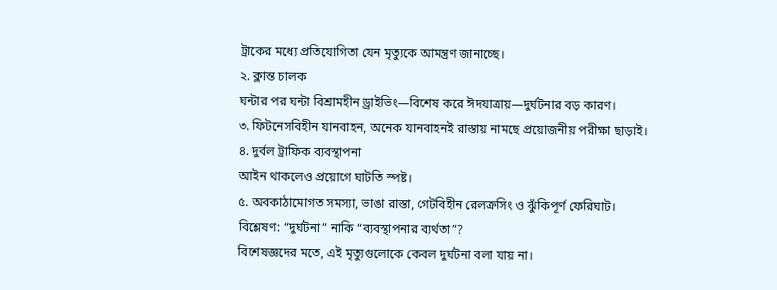ট্রাকের মধ্যে প্রতিযোগিতা যেন মৃত্যুকে আমন্ত্রণ জানাচ্ছে।
২. ক্লান্ত চালক
ঘন্টার পর ঘন্টা বিশ্রামহীন ড্রাইভিং—বিশেষ করে ঈদযাত্রায়—দুর্ঘটনার বড় কারণ।
৩. ফিটনেসবিহীন যানবাহন, অনেক যানবাহনই রাস্তায় নামছে প্রয়োজনীয় পরীক্ষা ছাড়াই।
৪. দুর্বল ট্রাফিক ব্যবস্থাপনা
আইন থাকলেও প্রয়োগে ঘাটতি স্পষ্ট।
৫. অবকাঠামোগত সমস্যা, ভাঙা রাস্তা, গেটবিহীন রেলক্রসিং ও ঝুঁকিপূর্ণ ফেরিঘাট।
বিশ্লেষণ: “দুর্ঘটনা” নাকি “ব্যবস্থাপনার ব্যর্থতা”?
বিশেষজ্ঞদের মতে, এই মৃত্যুগুলোকে কেবল দুর্ঘটনা বলা যায় না।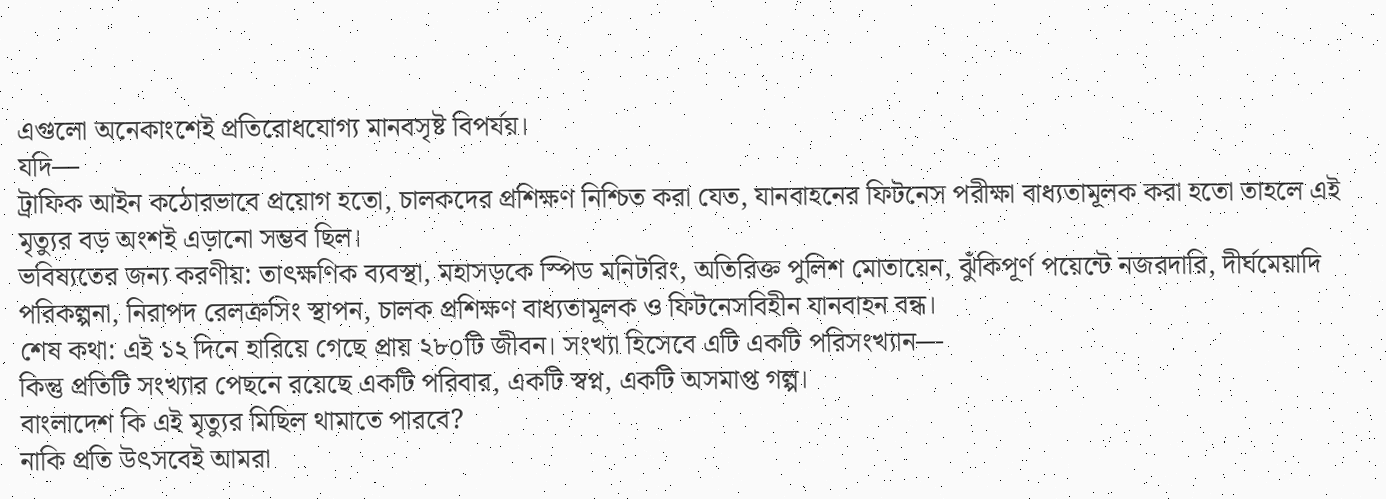এগুলো অনেকাংশেই প্রতিরোধযোগ্য মানবসৃষ্ট বিপর্যয়।
যদি—
ট্রাফিক আইন কঠোরভাবে প্রয়োগ হতো, চালকদের প্রশিক্ষণ নিশ্চিত করা যেত, যানবাহনের ফিটনেস পরীক্ষা বাধ্যতামূলক করা হতো তাহলে এই মৃত্যুর বড় অংশই এড়ানো সম্ভব ছিল।
ভবিষ্যতের জন্য করণীয়: তাৎক্ষণিক ব্যবস্থা, মহাসড়কে স্পিড মনিটরিং, অতিরিক্ত পুলিশ মোতায়েন, ঝুঁকিপূর্ণ পয়েন্টে নজরদারি, দীর্ঘমেয়াদি পরিকল্পনা, নিরাপদ রেলক্রসিং স্থাপন, চালক প্রশিক্ষণ বাধ্যতামূলক ও ফিটনেসবিহীন যানবাহন বন্ধ।
শেষ কথা: এই ১২ দিনে হারিয়ে গেছে প্রায় ২৮০টি জীবন। সংখ্যা হিসেবে এটি একটি পরিসংখ্যান—
কিন্তু প্রতিটি সংখ্যার পেছনে রয়েছে একটি পরিবার, একটি স্বপ্ন, একটি অসমাপ্ত গল্প।
বাংলাদেশ কি এই মৃত্যুর মিছিল থামাতে পারবে?
নাকি প্রতি উৎসবেই আমরা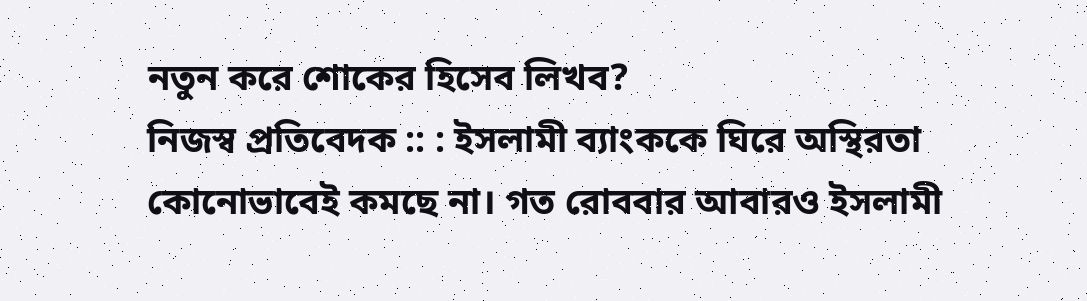নতুন করে শোকের হিসেব লিখব?
নিজস্ব প্রতিবেদক :: : ইসলামী ব্যাংককে ঘিরে অস্থিরতা কোনোভাবেই কমছে না। গত রোববার আবারও ইসলামী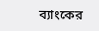ব্যাংকের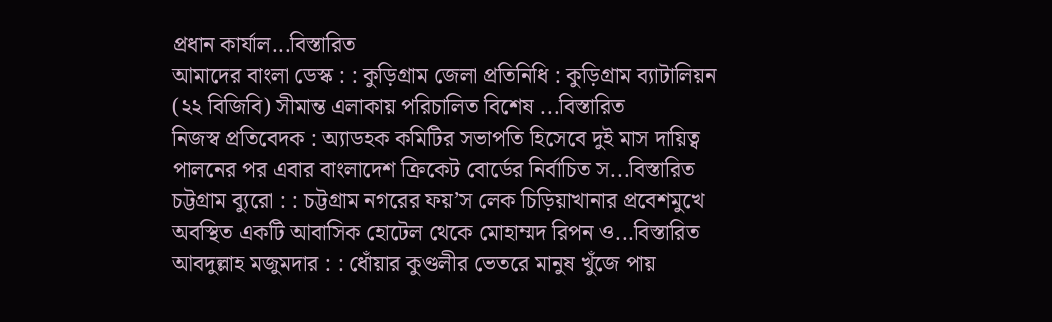প্রধান কার্যাল...বিস্তারিত
আমাদের বাংলা ডেস্ক : : কুড়িগ্রাম জেলা প্রতিনিধি : কুড়িগ্রাম ব্যাটালিয়ন (২২ বিজিবি) সীমান্ত এলাকায় পরিচালিত বিশেষ ...বিস্তারিত
নিজস্ব প্রতিবেদক : অ্যাডহক কমিটির সভাপতি হিসেবে দুই মাস দায়িত্ব পালনের পর এবার বাংলাদেশ ক্রিকেট বোর্ডের নির্বাচিত স...বিস্তারিত
চট্টগ্রাম ব্যুরো : : চট্টগ্রাম নগরের ফয়’স লেক চিড়িয়াখানার প্রবেশমুখে অবস্থিত একটি আবাসিক হোটেল থেকে মোহাম্মদ রিপন ও...বিস্তারিত
আবদুল্লাহ মজুমদার : : ধোঁয়ার কুণ্ডলীর ভেতরে মানুষ খুঁজে পায়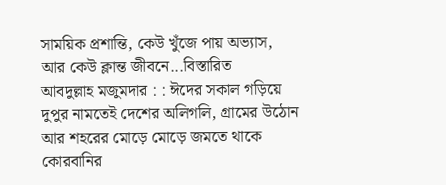সাময়িক প্রশান্তি, কেউ খুঁজে পায় অভ্যাস, আর কেউ ক্লান্ত জীবনে...বিস্তারিত
আবদুল্লাহ মজুমদার : : ঈদের সকাল গড়িয়ে দুপুর নামতেই দেশের অলিগলি, গ্রামের উঠোন আর শহরের মোড়ে মোড়ে জমতে থাকে কোরবানির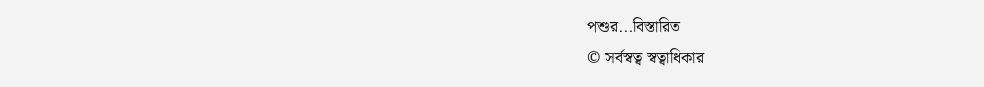পশুর...বিস্তারিত
© সর্বস্বত্ব স্বত্বাধিকার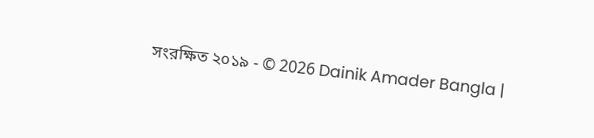সংরক্ষিত ২০১৯ - © 2026 Dainik Amader Bangla |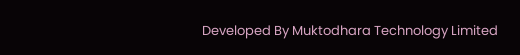Developed By Muktodhara Technology Limited